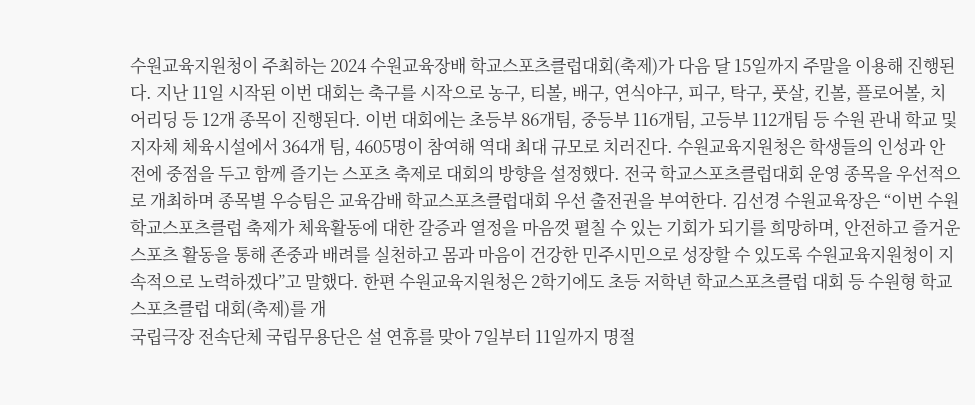수원교육지원청이 주최하는 2024 수원교육장배 학교스포츠클럽대회(축제)가 다음 달 15일까지 주말을 이용해 진행된다. 지난 11일 시작된 이번 대회는 축구를 시작으로 농구, 티볼, 배구, 연식야구, 피구, 탁구, 풋살, 킨볼, 플로어볼, 치어리딩 등 12개 종목이 진행된다. 이번 대회에는 초등부 86개팀, 중등부 116개팀, 고등부 112개팀 등 수원 관내 학교 및 지자체 체육시설에서 364개 팀, 4605명이 참여해 역대 최대 규모로 치러진다. 수원교육지원청은 학생들의 인성과 안전에 중점을 두고 함께 즐기는 스포츠 축제로 대회의 방향을 설정했다. 전국 학교스포츠클럽대회 운영 종목을 우선적으로 개최하며 종목별 우승팀은 교육감배 학교스포츠클럽대회 우선 출전권을 부여한다. 김선경 수원교육장은 “이번 수원 학교스포츠클럽 축제가 체육활동에 대한 갈증과 열정을 마음껏 펼칠 수 있는 기회가 되기를 희망하며, 안전하고 즐거운 스포츠 활동을 통해 존중과 배려를 실천하고 몸과 마음이 건강한 민주시민으로 성장할 수 있도록 수원교육지원청이 지속적으로 노력하겠다”고 말했다. 한편 수원교육지원청은 2학기에도 초등 저학년 학교스포츠클럽 대회 등 수원형 학교스포츠클럽 대회(축제)를 개
국립극장 전속단체 국립무용단은 설 연휴를 맞아 7일부터 11일까지 명절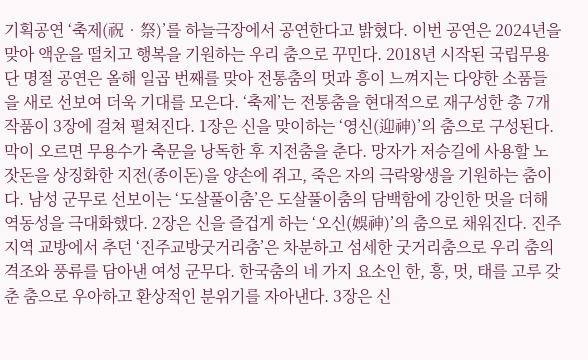기획공연 ‘축제(祝‧祭)’를 하늘극장에서 공연한다고 밝혔다. 이번 공연은 2024년을 맞아 액운을 떨치고 행복을 기원하는 우리 춤으로 꾸민다. 2018년 시작된 국립무용단 명절 공연은 올해 일곱 번째를 맞아 전통춤의 멋과 흥이 느껴지는 다양한 소품들을 새로 선보여 더욱 기대를 모은다. ‘축제’는 전통춤을 현대적으로 재구성한 총 7개 작품이 3장에 걸쳐 펼쳐진다. 1장은 신을 맞이하는 ‘영신(迎神)’의 춤으로 구성된다. 막이 오르면 무용수가 축문을 낭독한 후 지전춤을 춘다. 망자가 저승길에 사용할 노잣돈을 상징화한 지전(종이돈)을 양손에 쥐고, 죽은 자의 극락왕생을 기원하는 춤이다. 남성 군무로 선보이는 ‘도살풀이춤’은 도살풀이춤의 담백함에 강인한 멋을 더해 역동성을 극대화했다. 2장은 신을 즐겁게 하는 ‘오신(娛神)’의 춤으로 채워진다. 진주 지역 교방에서 추던 ‘진주교방굿거리춤’은 차분하고 섬세한 굿거리춤으로 우리 춤의 격조와 풍류를 담아낸 여성 군무다. 한국춤의 네 가지 요소인 한, 흥, 멋, 태를 고루 갖춘 춤으로 우아하고 환상적인 분위기를 자아낸다. 3장은 신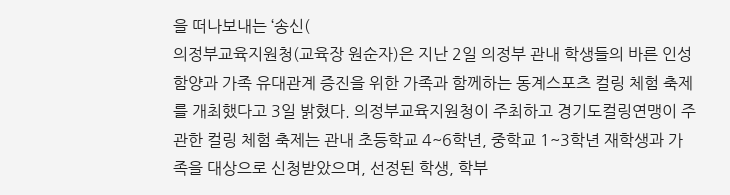을 떠나보내는 ‘송신(
의정부교육지원청(교육장 원순자)은 지난 2일 의정부 관내 학생들의 바른 인성 함양과 가족 유대관계 증진을 위한 가족과 함께하는 동계스포츠 컬링 체험 축제를 개최했다고 3일 밝혔다. 의정부교육지원청이 주최하고 경기도컬링연맹이 주관한 컬링 체험 축제는 관내 초등학교 4~6학년, 중학교 1~3학년 재학생과 가족을 대상으로 신청받았으며, 선정된 학생, 학부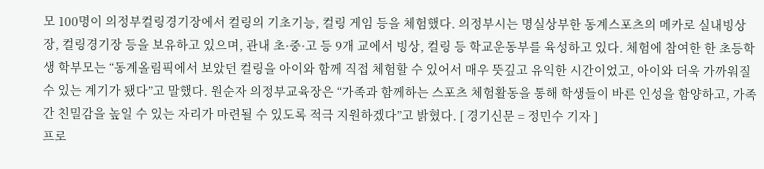모 100명이 의정부컬링경기장에서 컬링의 기초기능, 컬링 게임 등을 체험했다. 의정부시는 명실상부한 동계스포츠의 메카로 실내빙상장, 컬링경기장 등을 보유하고 있으며, 관내 초·중·고 등 9개 교에서 빙상, 컬링 등 학교운동부를 육성하고 있다. 체험에 참여한 한 초등학생 학부모는 “동계올림픽에서 보았던 컬링을 아이와 함께 직접 체험할 수 있어서 매우 뜻깊고 유익한 시간이었고, 아이와 더욱 가까워질 수 있는 계기가 됐다”고 말했다. 원순자 의정부교육장은 “가족과 함께하는 스포츠 체험활동을 통해 학생들이 바른 인성을 함양하고, 가족 간 친밀감을 높일 수 있는 자리가 마련될 수 있도록 적극 지원하겠다”고 밝혔다. [ 경기신문 = 정민수 기자 ]
프로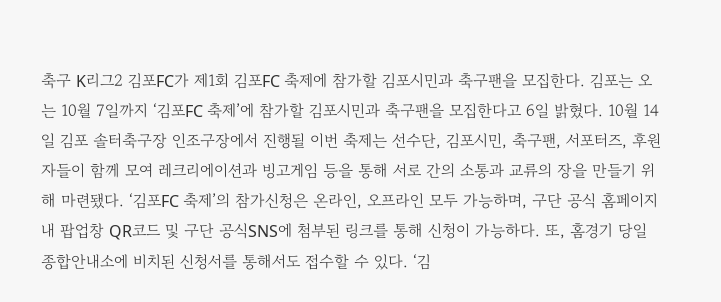축구 K리그2 김포FC가 제1회 김포FC 축제에 참가할 김포시민과 축구팬을 모집한다. 김포는 오는 10월 7일까지 ‘김포FC 축제’에 참가할 김포시민과 축구팬을 모집한다고 6일 밝혔다. 10월 14일 김포 솔터축구장 인조구장에서 진행될 이번 축제는 선수단, 김포시민, 축구팬, 서포터즈, 후원자들이 함께 모여 레크리에이션과 빙고게임 등을 통해 서로 간의 소통과 교류의 장을 만들기 위해 마련됐다. ‘김포FC 축제’의 참가신청은 온라인, 오프라인 모두 가능하며, 구단 공식 홈페이지 내 팝업창 QR코드 및 구단 공식SNS에 첨부된 링크를 통해 신청이 가능하다. 또, 홈경기 당일 종합안내소에 비치된 신청서를 통해서도 접수할 수 있다. ‘김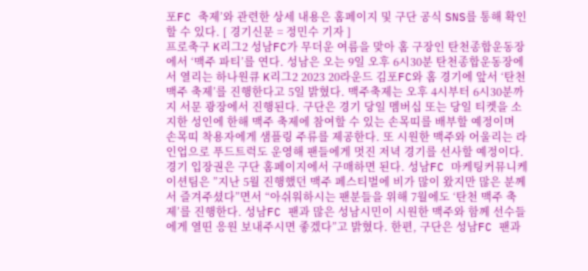포FC 축제’와 관련한 상세 내용은 홈페이지 및 구단 공식 SNS를 통해 확인할 수 있다. [ 경기신문 = 정민수 기자 ]
프로축구 K리그2 성남FC가 무더운 여름을 맞아 홈 구장인 탄천종합운동장에서 ‘맥주 파티’를 연다. 성남은 오는 9일 오후 6시30분 탄천종합운동장에서 열리는 하나원큐 K리그2 2023 20라운드 김포FC와 홈 경기에 앞서 ‘탄천 맥주 축제’를 진행한다고 5일 밝혔다. 맥주축제는 오후 4시부터 6시30분까지 서문 광장에서 진행된다. 구단은 경기 당일 멤버십 또는 당일 티켓을 소지한 성인에 한해 맥주 축제에 참여할 수 있는 손목띠를 배부할 예정이며 손목띠 착용자에게 샘플링 주류를 제공한다. 또 시원한 맥주와 어울리는 라인업으로 푸드트럭도 운영해 팬들에게 멋진 저녁 경기를 선사할 예정이다. 경기 입장권은 구단 홈페이지에서 구매하면 된다. 성남FC 마케팅커뮤니케이션팀은 ”지난 5월 진행했던 맥주 페스티벌에 비가 많이 왔지만 많은 분께서 즐겨주셨다”면서 “아쉬워하시는 팬분들을 위해 7월에도 ‘탄천 맥주 축제’를 진행한다. 성남FC 팬과 많은 성남시민이 시원한 맥주와 함께 선수들에게 열띤 응원 보내주시면 좋겠다”고 밝혔다. 한편, 구단은 성남FC 팬과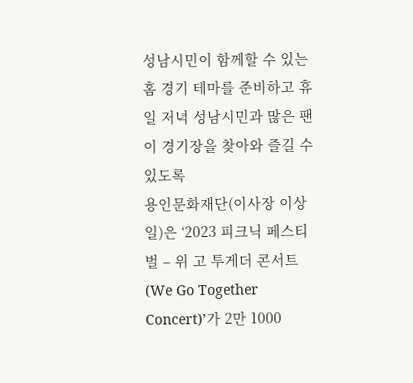성남시민이 함께할 수 있는 홈 경기 테마를 준비하고 휴일 저녁 성남시민과 많은 팬이 경기장을 찾아와 즐길 수 있도록
용인문화재단(이사장 이상일)은 ‘2023 피크닉 페스티벌 – 위 고 투게더 콘서트(We Go Together Concert)’가 2만 1000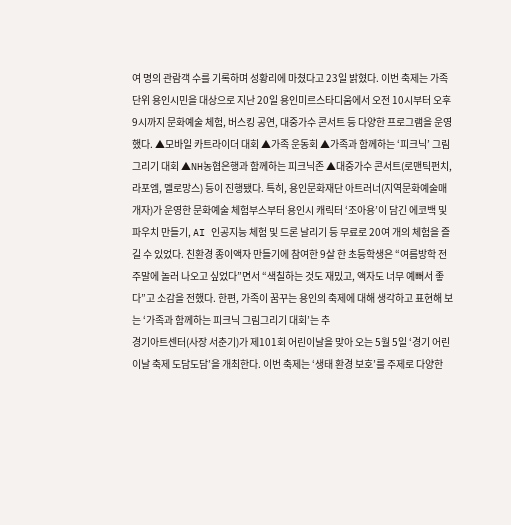여 명의 관람객 수를 기록하며 성황리에 마쳤다고 23일 밝혔다. 이번 축제는 가족 단위 용인시민을 대상으로 지난 20일 용인미르스타디움에서 오전 10시부터 오후 9시까지 문화예술 체험, 버스킹 공연, 대중가수 콘서트 등 다양한 프로그램을 운영했다. ▲모바일 카트라이더 대회 ▲가족 운동회 ▲가족과 함께하는 ‘피크닉’ 그림그리기 대회 ▲NH농협은행과 함께하는 피크닉존 ▲대중가수 콘서트(로맨틱펀치, 라포엠, 멜로망스) 등이 진행됐다. 특히, 용인문화재단 아트러너(지역문화예술매개자)가 운영한 문화예술 체험부스부터 용인시 캐릭터 ‘조아용’이 담긴 에코백 및 파우치 만들기, AI 인공지능 체험 및 드론 날리기 등 무료로 20여 개의 체험을 즐길 수 있었다. 친환경 종이액자 만들기에 참여한 9살 한 초등학생은 “여름방학 전 주말에 놀러 나오고 싶었다”면서 “색칠하는 것도 재밌고, 액자도 너무 예뻐서 좋다”고 소감을 전했다. 한편, 가족이 꿈꾸는 용인의 축제에 대해 생각하고 표현해 보는 ‘가족과 함께하는 피크닉 그림그리기 대회’는 추
경기아트센터(사장 서춘기)가 제101회 어린이날을 맞아 오는 5월 5일 ‘경기 어린이날 축제 도담도담’을 개최한다. 이번 축제는 ‘생태 환경 보호’를 주제로 다양한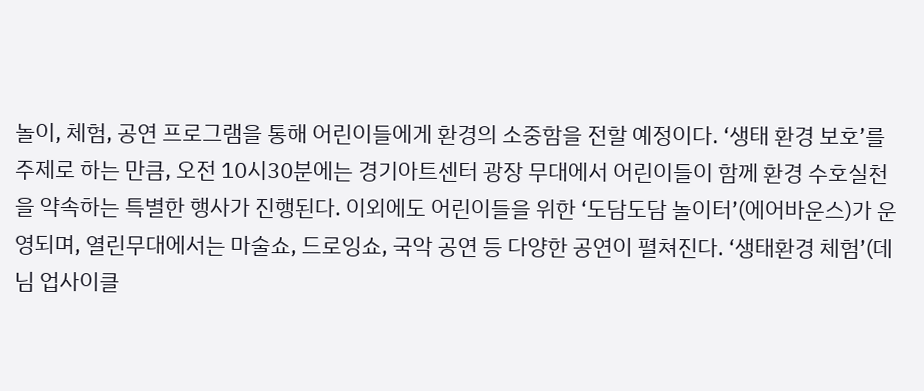놀이, 체험, 공연 프로그램을 통해 어린이들에게 환경의 소중함을 전할 예정이다. ‘생태 환경 보호’를 주제로 하는 만큼, 오전 10시30분에는 경기아트센터 광장 무대에서 어린이들이 함께 환경 수호실천을 약속하는 특별한 행사가 진행된다. 이외에도 어린이들을 위한 ‘도담도담 놀이터’(에어바운스)가 운영되며, 열린무대에서는 마술쇼, 드로잉쇼, 국악 공연 등 다양한 공연이 펼쳐진다. ‘생태환경 체험’(데님 업사이클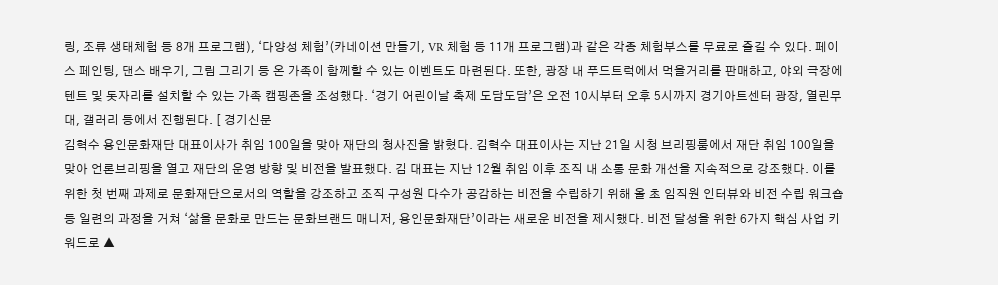링, 조류 생태체험 등 8개 프로그램), ‘다양성 체험’(카네이션 만들기, VR 체험 등 11개 프로그램)과 같은 각종 체험부스를 무료로 즐길 수 있다. 페이스 페인팅, 댄스 배우기, 그림 그리기 등 온 가족이 함께할 수 있는 이벤트도 마련된다. 또한, 광장 내 푸드트럭에서 먹을거리를 판매하고, 야외 극장에 텐트 및 돗자리를 설치할 수 있는 가족 캠핑존을 조성했다. ‘경기 어린이날 축제 도담도담’은 오전 10시부터 오후 5시까지 경기아트센터 광장, 열린무대, 갤러리 등에서 진행된다. [ 경기신문
김혁수 용인문화재단 대표이사가 취임 100일을 맞아 재단의 청사진을 밝혔다. 김혁수 대표이사는 지난 21일 시청 브리핑룸에서 재단 취임 100일을 맞아 언론브리핑을 열고 재단의 운영 방향 및 비전을 발표했다. 김 대표는 지난 12월 취임 이후 조직 내 소통 문화 개선을 지속적으로 강조했다. 이를 위한 첫 번째 과제로 문화재단으로서의 역할을 강조하고 조직 구성원 다수가 공감하는 비전을 수립하기 위해 올 초 임직원 인터뷰와 비전 수립 워크숍 등 일련의 과정을 거쳐 ‘삶을 문화로 만드는 문화브랜드 매니저, 용인문화재단’이라는 새로운 비전을 제시했다. 비전 달성을 위한 6가지 핵심 사업 키워드로 ▲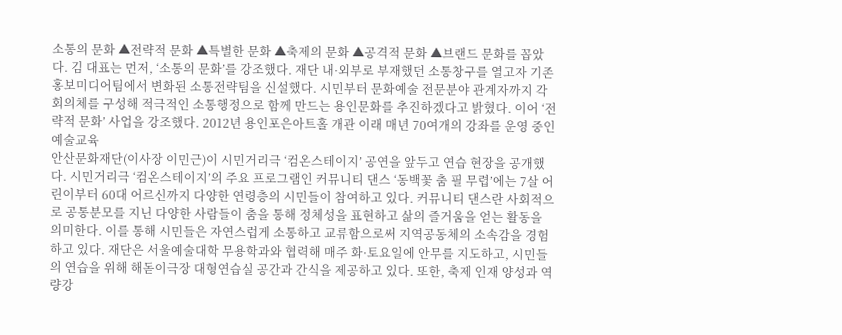소통의 문화 ▲전략적 문화 ▲특별한 문화 ▲축제의 문화 ▲공격적 문화 ▲브랜드 문화를 꼽았다. 김 대표는 먼저, ‘소통의 문화’를 강조했다. 재단 내·외부로 부재했던 소통창구를 열고자 기존 홍보미디어팀에서 변화된 소통전략팀을 신설했다. 시민부터 문화예술 전문분야 관계자까지 각 회의체를 구성해 적극적인 소통행정으로 함께 만드는 용인문화를 추진하겠다고 밝혔다. 이어 ‘전략적 문화’ 사업을 강조했다. 2012년 용인포은아트홀 개관 이래 매년 70여개의 강좌를 운영 중인 예술교육
안산문화재단(이사장 이민근)이 시민거리극 ‘컴온스테이지’ 공연을 앞두고 연습 현장을 공개했다. 시민거리극 ‘컴온스테이지’의 주요 프로그램인 커뮤니티 댄스 ‘동백꽃 춤 필 무렵’에는 7살 어린이부터 60대 어르신까지 다양한 연령층의 시민들이 참여하고 있다. 커뮤니티 댄스란 사회적으로 공통분모를 지닌 다양한 사람들이 춤을 통해 정체성을 표현하고 삶의 즐거움을 얻는 활동을 의미한다. 이를 통해 시민들은 자연스럽게 소통하고 교류함으로써 지역공동체의 소속감을 경험하고 있다. 재단은 서울예술대학 무용학과와 협력해 매주 화·토요일에 안무를 지도하고, 시민들의 연습을 위해 해돋이극장 대형연습실 공간과 간식을 제공하고 있다. 또한, 축제 인재 양성과 역량강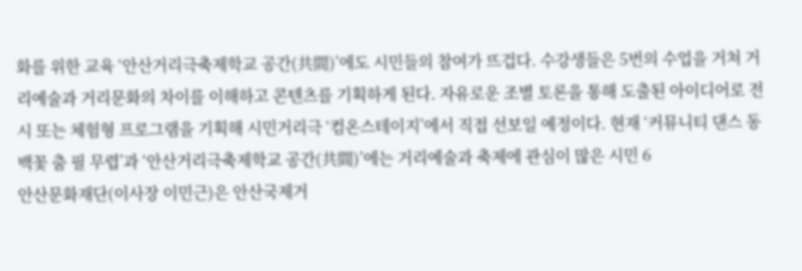화를 위한 교육 ‘안산거리극축제학교 공간(共間)’에도 시민들의 참여가 뜨겁다. 수강생들은 5번의 수업을 거쳐 거리예술과 거리문화의 차이를 이해하고 콘텐츠를 기획하게 된다. 자유로운 조별 토론을 통해 도출된 아이디어로 전시 또는 체험형 프로그램을 기획해 시민거리극 ‘컴온스테이지’에서 직접 선보일 예정이다. 현재 ‘커뮤니티 댄스 동백꽃 춤 필 무렵’과 ‘안산거리극축제학교 공간(共間)’에는 거리예술과 축제에 관심이 많은 시민 6
안산문화재단(이사장 이민근)은 안산국제거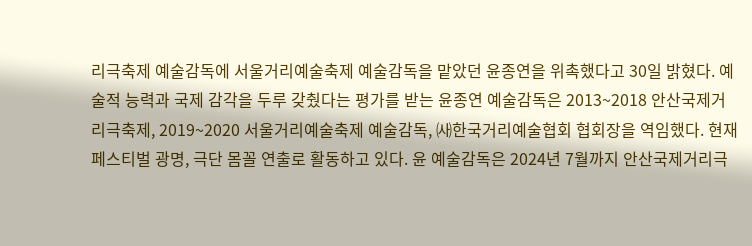리극축제 예술감독에 서울거리예술축제 예술감독을 맡았던 윤종연을 위촉했다고 30일 밝혔다. 예술적 능력과 국제 감각을 두루 갖췄다는 평가를 받는 윤종연 예술감독은 2013~2018 안산국제거리극축제, 2019~2020 서울거리예술축제 예술감독, ㈔한국거리예술협회 협회장을 역임했다. 현재 페스티벌 광명, 극단 몸꼴 연출로 활동하고 있다. 윤 예술감독은 2024년 7월까지 안산국제거리극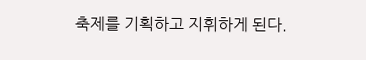축제를 기획하고 지휘하게 된다.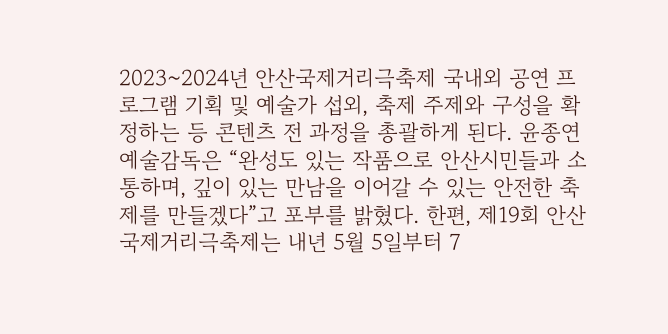2023~2024년 안산국제거리극축제 국내외 공연 프로그램 기획 및 예술가 섭외, 축제 주제와 구성을 확정하는 등 콘텐츠 전 과정을 총괄하게 된다. 윤종연 예술감독은 “완성도 있는 작품으로 안산시민들과 소통하며, 깊이 있는 만남을 이어갈 수 있는 안전한 축제를 만들겠다”고 포부를 밝혔다. 한편, 제19회 안산국제거리극축제는 내년 5월 5일부터 7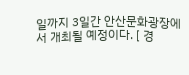일까지 3일간 안산문화광장에서 개최될 예정이다. [ 경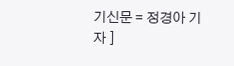기신문 = 정경아 기자 ]